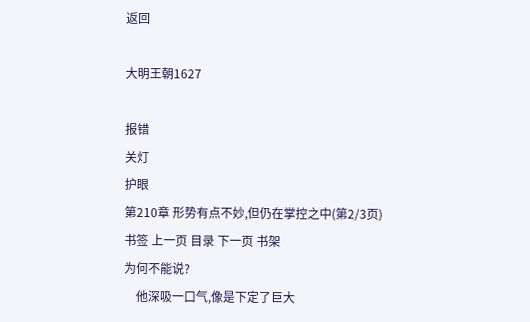返回

大明王朝1627

报错
关灯
护眼
第210章 形势有点不妙,但仍在掌控之中(第2/3页)
书签 上一页 目录 下一页 书架
为何不能说?
    他深吸一口气,像是下定了巨大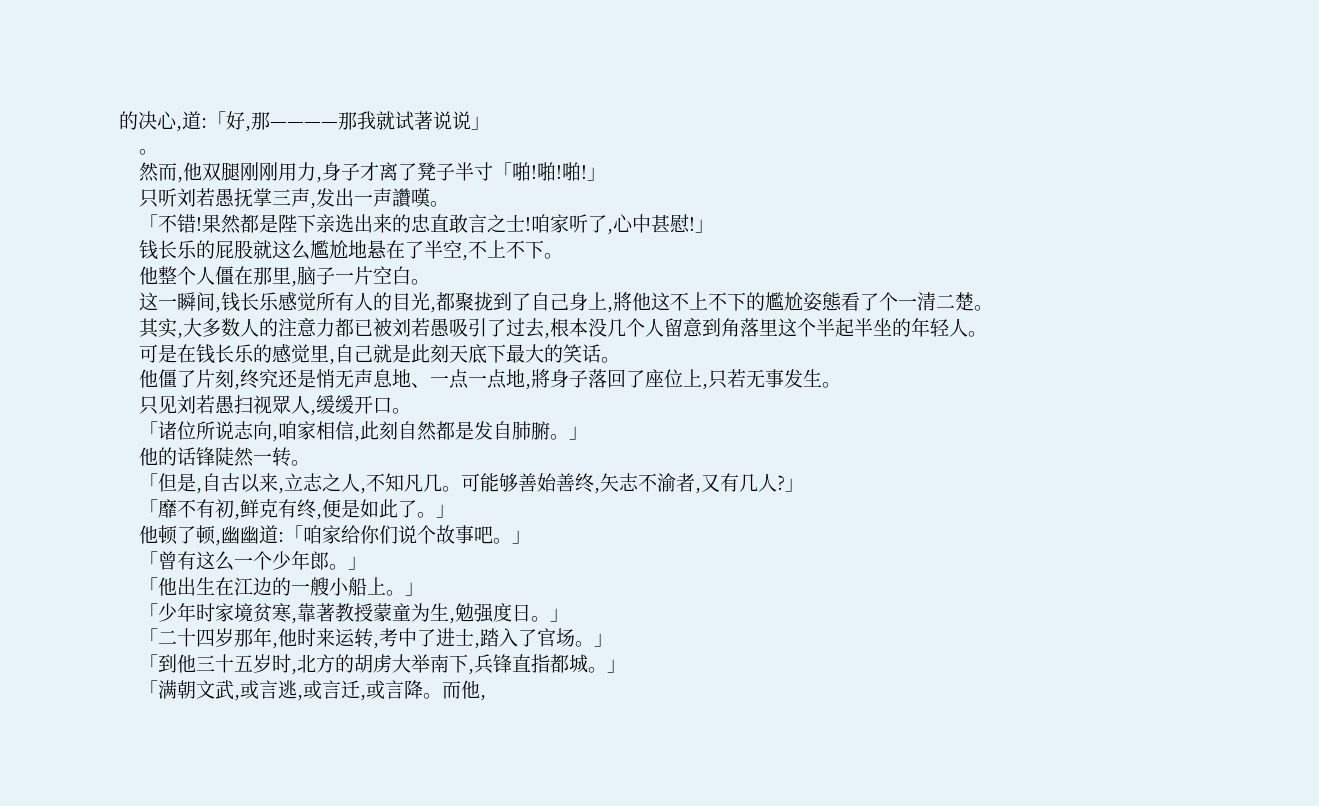的决心,道:「好,那————那我就试著说说」
    。
    然而,他双腿刚刚用力,身子才离了凳子半寸「啪!啪!啪!」
    只听刘若愚抚掌三声,发出一声讚嘆。
    「不错!果然都是陛下亲选出来的忠直敢言之士!咱家听了,心中甚慰!」
    钱长乐的屁股就这么尷尬地悬在了半空,不上不下。
    他整个人僵在那里,脑子一片空白。
    这一瞬间,钱长乐感觉所有人的目光,都聚拢到了自己身上,將他这不上不下的尷尬姿態看了个一清二楚。
    其实,大多数人的注意力都已被刘若愚吸引了过去,根本没几个人留意到角落里这个半起半坐的年轻人。
    可是在钱长乐的感觉里,自己就是此刻天底下最大的笑话。
    他僵了片刻,终究还是悄无声息地、一点一点地,將身子落回了座位上,只若无事发生。
    只见刘若愚扫视眾人,缓缓开口。
    「诸位所说志向,咱家相信,此刻自然都是发自肺腑。」
    他的话锋陡然一转。
    「但是,自古以来,立志之人,不知凡几。可能够善始善终,矢志不渝者,又有几人?」
    「靡不有初,鲜克有终,便是如此了。」
    他顿了顿,幽幽道:「咱家给你们说个故事吧。」
    「曾有这么一个少年郎。」
    「他出生在江边的一艘小船上。」
    「少年时家境贫寒,靠著教授蒙童为生,勉强度日。」
    「二十四岁那年,他时来运转,考中了进士,踏入了官场。」
    「到他三十五岁时,北方的胡虏大举南下,兵锋直指都城。」
    「满朝文武,或言逃,或言迁,或言降。而他,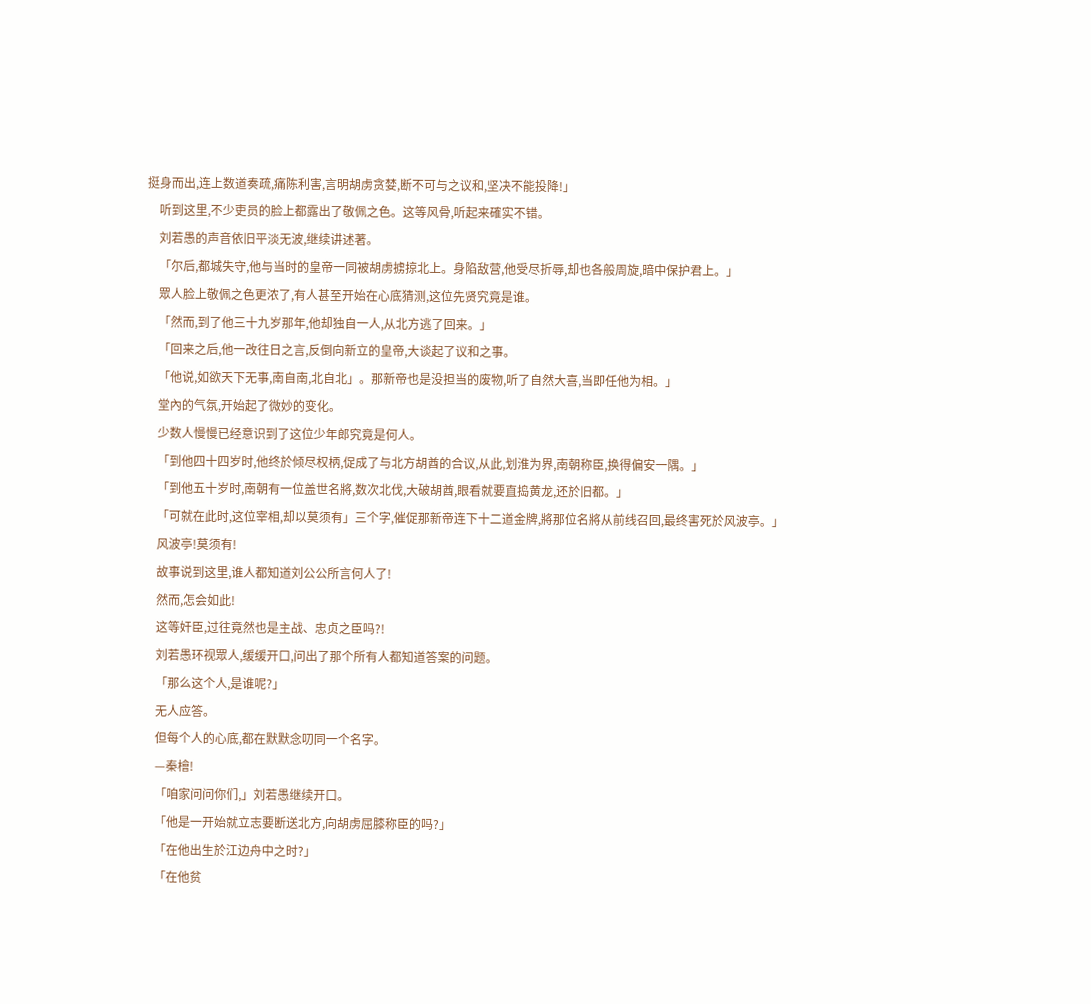挺身而出,连上数道奏疏,痛陈利害,言明胡虏贪婪,断不可与之议和,坚决不能投降!」
    听到这里,不少吏员的脸上都露出了敬佩之色。这等风骨,听起来確实不错。
    刘若愚的声音依旧平淡无波,继续讲述著。
    「尔后,都城失守,他与当时的皇帝一同被胡虏掳掠北上。身陷敌营,他受尽折辱,却也各般周旋,暗中保护君上。」
    眾人脸上敬佩之色更浓了,有人甚至开始在心底猜测,这位先贤究竟是谁。
    「然而,到了他三十九岁那年,他却独自一人,从北方逃了回来。」
    「回来之后,他一改往日之言,反倒向新立的皇帝,大谈起了议和之事。
    「他说,如欲天下无事,南自南,北自北」。那新帝也是没担当的废物,听了自然大喜,当即任他为相。」
    堂內的气氛,开始起了微妙的变化。
    少数人慢慢已经意识到了这位少年郎究竟是何人。
    「到他四十四岁时,他终於倾尽权柄,促成了与北方胡酋的合议,从此,划淮为界,南朝称臣,换得偏安一隅。」
    「到他五十岁时,南朝有一位盖世名將,数次北伐,大破胡酋,眼看就要直捣黄龙,还於旧都。」
    「可就在此时,这位宰相,却以莫须有」三个字,催促那新帝连下十二道金牌,將那位名將从前线召回,最终害死於风波亭。」
    风波亭!莫须有!
    故事说到这里,谁人都知道刘公公所言何人了!
    然而,怎会如此!
    这等奸臣,过往竟然也是主战、忠贞之臣吗?!
    刘若愚环视眾人,缓缓开口,问出了那个所有人都知道答案的问题。
    「那么这个人,是谁呢?」
    无人应答。
    但每个人的心底,都在默默念叨同一个名字。
    —秦檜!
    「咱家问问你们,」刘若愚继续开口。
    「他是一开始就立志要断送北方,向胡虏屈膝称臣的吗?」
    「在他出生於江边舟中之时?」
    「在他贫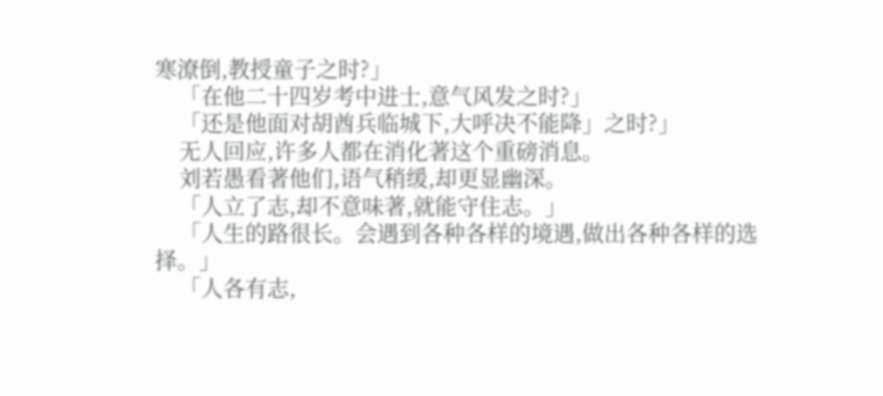寒潦倒,教授童子之时?」
    「在他二十四岁考中进士,意气风发之时?」
    「还是他面对胡酋兵临城下,大呼决不能降」之时?」
    无人回应,许多人都在消化著这个重磅消息。
    刘若愚看著他们,语气稍缓,却更显幽深。
    「人立了志,却不意味著,就能守住志。」
    「人生的路很长。会遇到各种各样的境遇,做出各种各样的选择。」
    「人各有志,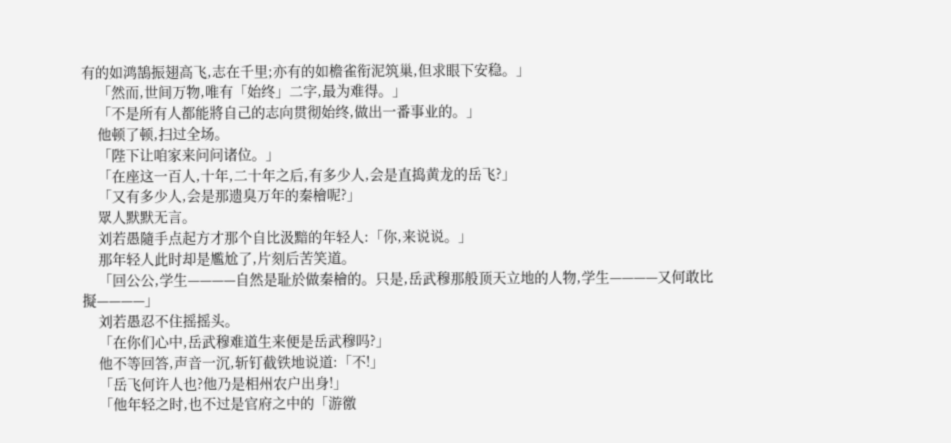有的如鸿鵠振翅高飞,志在千里;亦有的如檐雀衔泥筑巢,但求眼下安稳。」
    「然而,世间万物,唯有「始终」二字,最为难得。」
    「不是所有人都能將自己的志向贯彻始终,做出一番事业的。」
    他顿了顿,扫过全场。
    「陛下让咱家来问问诸位。」
    「在座这一百人,十年,二十年之后,有多少人,会是直捣黄龙的岳飞?」
    「又有多少人,会是那遗臭万年的秦檜呢?」
    眾人默默无言。
    刘若愚隨手点起方才那个自比汲黯的年轻人:「你,来说说。」
    那年轻人此时却是尷尬了,片刻后苦笑道。
    「回公公,学生————自然是耻於做秦檜的。只是,岳武穆那般顶天立地的人物,学生————又何敢比擬————」
    刘若愚忍不住摇摇头。
    「在你们心中,岳武穆难道生来便是岳武穆吗?」
    他不等回答,声音一沉,斩钉截铁地说道:「不!」
    「岳飞何许人也?他乃是相州农户出身!」
    「他年轻之时,也不过是官府之中的「游徼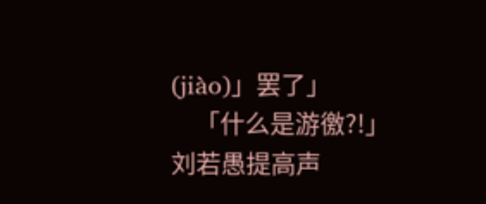(jiào)」罢了」
    「什么是游徼?!」刘若愚提高声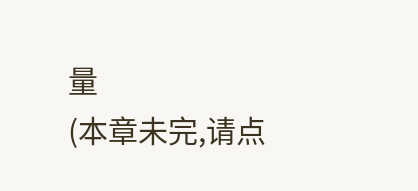量
(本章未完,请点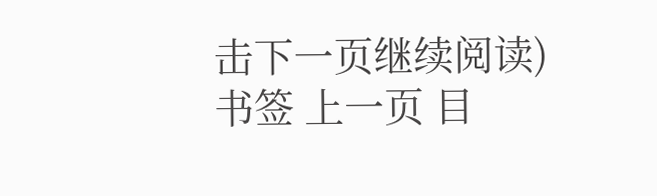击下一页继续阅读)
书签 上一页 目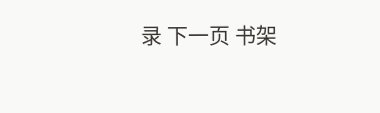录 下一页 书架